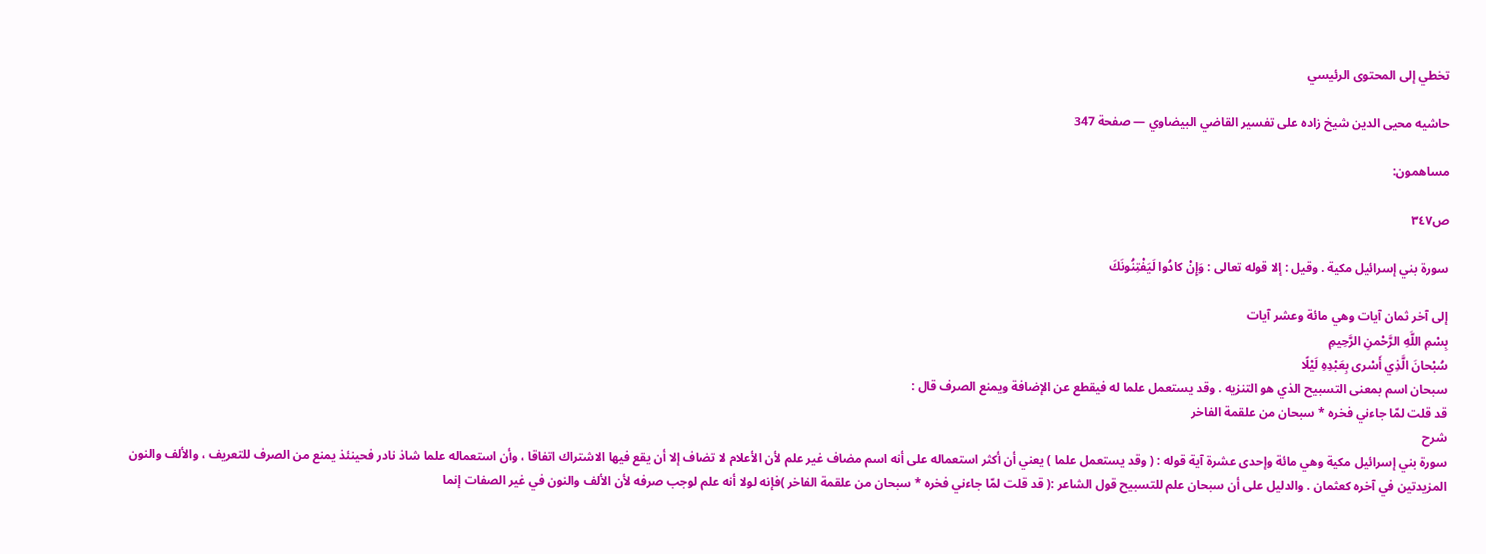تخطي إلى المحتوى الرئيسي

حاشيه محيى الدين شيخ زاده على تفسير القاضي البيضاوي — صفحة 347

مساهمون:

ص٣٤٧

سورة بني إسرائيل مكية . وقيل : إلا قوله تعالى : وَإِنْ كادُوا لَيَفْتِنُونَكَ

إلى آخر ثمان آيات وهي مائة وعشر آيات
بِسْمِ اللَّهِ الرَّحْمنِ الرَّحِيمِ
سُبْحانَ الَّذِي أَسْرى بِعَبْدِهِ لَيْلًا
سبحان اسم بمعنى التسبيح الذي هو التنزيه . وقد يستعمل علما له فيقطع عن الإضافة ويمنع الصرف قال :
قد قلت لمّا جاءني فخره * سبحان من علقمة الفاخر
شرح
سورة بني إسرائيل مكية وهي مائة وإحدى عشرة آية قوله : ( وقد يستعمل علما ) يعني أن أكثر استعماله على أنه اسم مضاف غير علم لأن الأعلام لا تضاف إلا أن يقع فيها الاشتراك اتفاقا ، وأن استعماله علما شاذ نادر فحينئذ يمنع من الصرف للتعريف ، والألف والنون المزيدتين في آخره كعثمان . والدليل على أن سبحان علم للتسبيح قول الشاعر :( قد قلت لمّا جاءني فخره * سبحان من علقمة الفاخر )فإنه لولا أنه علم لوجب صرفه لأن الألف والنون في غير الصفات إنما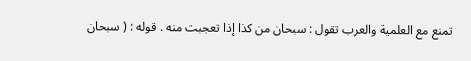تمنع مع العلمية والعرب تقول : سبحان من كذا إذا تعجبت منه . قوله : ( سبحان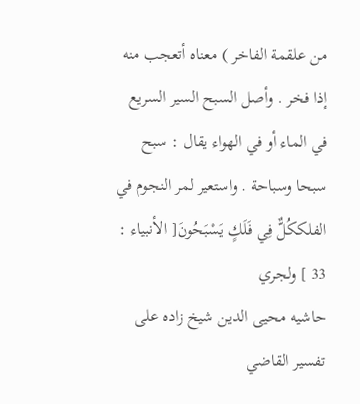من علقمة الفاخر ) معناه أتعجب منه إذا فخر . وأصل السبح السير السريع في الماء أو في الهواء يقال : سبح سبحا وسباحة . واستعير لمر النجوم في الفلككُلٌّ فِي فَلَكٍ يَسْبَحُونَ[ الأنبياء : 33 ] ولجري
حاشيه محيى الدين شيخ زاده على تفسير القاضي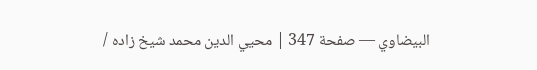البيضاوي — صفحة 347 | محيي الدين محمد شيخ زاده /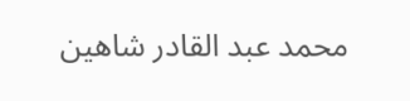محمد عبد القادر شاهين